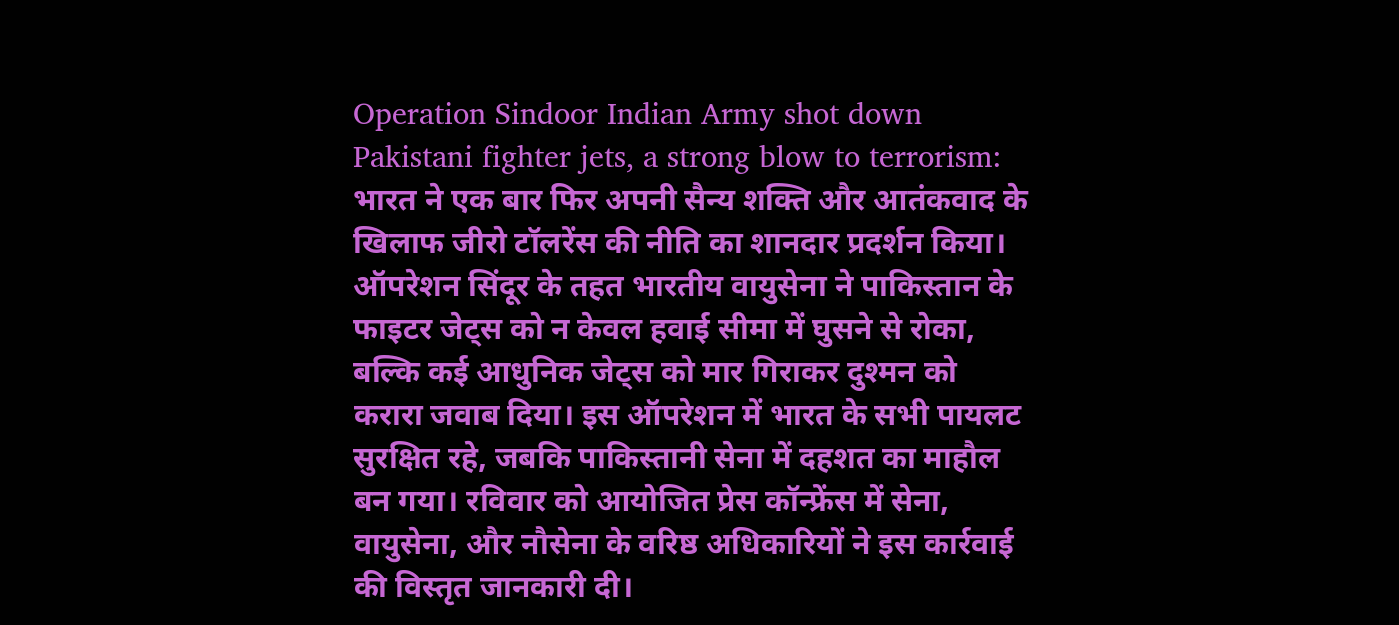Operation Sindoor Indian Army shot down Pakistani fighter jets, a strong blow to terrorism: भारत ने एक बार फिर अपनी सैन्य शक्ति और आतंकवाद के खिलाफ जीरो टॉलरेंस की नीति का शानदार प्रदर्शन किया। ऑपरेशन सिंदूर के तहत भारतीय वायुसेना ने पाकिस्तान के फाइटर जेट्स को न केवल हवाई सीमा में घुसने से रोका, बल्कि कई आधुनिक जेट्स को मार गिराकर दुश्मन को करारा जवाब दिया। इस ऑपरेशन में भारत के सभी पायलट सुरक्षित रहे, जबकि पाकिस्तानी सेना में दहशत का माहौल बन गया। रविवार को आयोजित प्रेस कॉन्फ्रेंस में सेना, वायुसेना, और नौसेना के वरिष्ठ अधिकारियों ने इस कार्रवाई की विस्तृत जानकारी दी।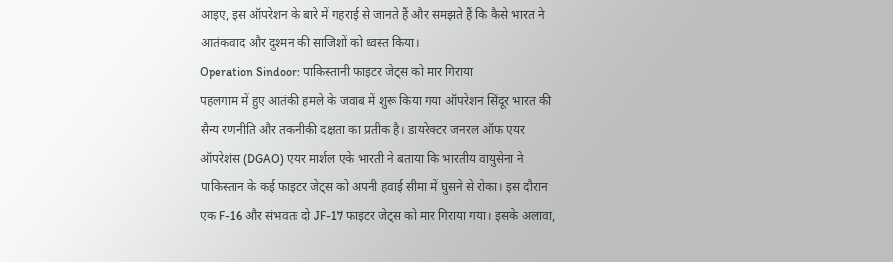आइए, इस ऑपरेशन के बारे में गहराई से जानते हैं और समझते हैं कि कैसे भारत ने आतंकवाद और दुश्मन की साजिशों को ध्वस्त किया।
Operation Sindoor: पाकिस्तानी फाइटर जेट्स को मार गिराया
पहलगाम में हुए आतंकी हमले के जवाब में शुरू किया गया ऑपरेशन सिंदूर भारत की सैन्य रणनीति और तकनीकी दक्षता का प्रतीक है। डायरेक्टर जनरल ऑफ एयर ऑपरेशंस (DGAO) एयर मार्शल एके भारती ने बताया कि भारतीय वायुसेना ने पाकिस्तान के कई फाइटर जेट्स को अपनी हवाई सीमा में घुसने से रोका। इस दौरान एक F-16 और संभवतः दो JF-17 फाइटर जेट्स को मार गिराया गया। इसके अलावा,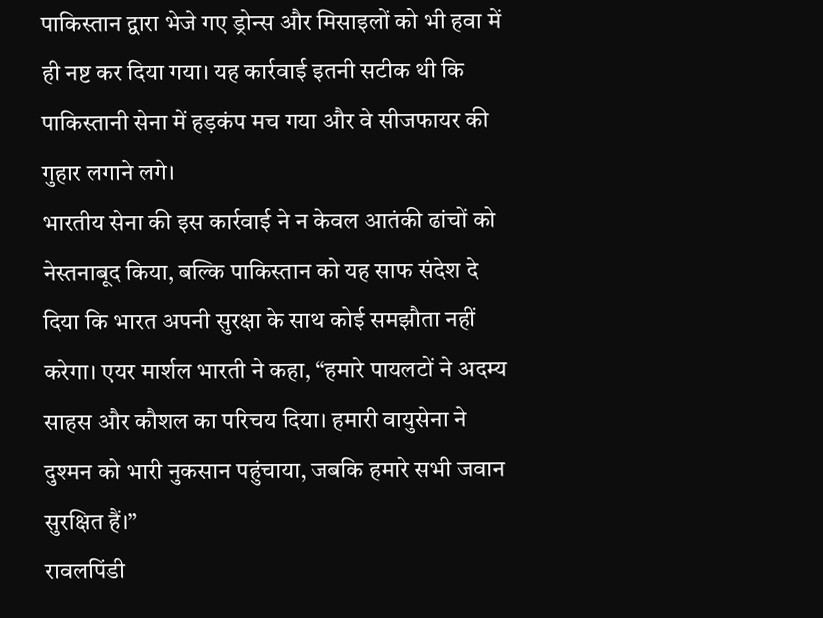पाकिस्तान द्वारा भेजे गए ड्रोन्स और मिसाइलों को भी हवा में ही नष्ट कर दिया गया। यह कार्रवाई इतनी सटीक थी कि पाकिस्तानी सेना में हड़कंप मच गया और वे सीजफायर की गुहार लगाने लगे।
भारतीय सेना की इस कार्रवाई ने न केवल आतंकी ढांचों को नेस्तनाबूद किया, बल्कि पाकिस्तान को यह साफ संदेश दे दिया कि भारत अपनी सुरक्षा के साथ कोई समझौता नहीं करेगा। एयर मार्शल भारती ने कहा, “हमारे पायलटों ने अदम्य साहस और कौशल का परिचय दिया। हमारी वायुसेना ने दुश्मन को भारी नुकसान पहुंचाया, जबकि हमारे सभी जवान सुरक्षित हैं।”
रावलपिंडी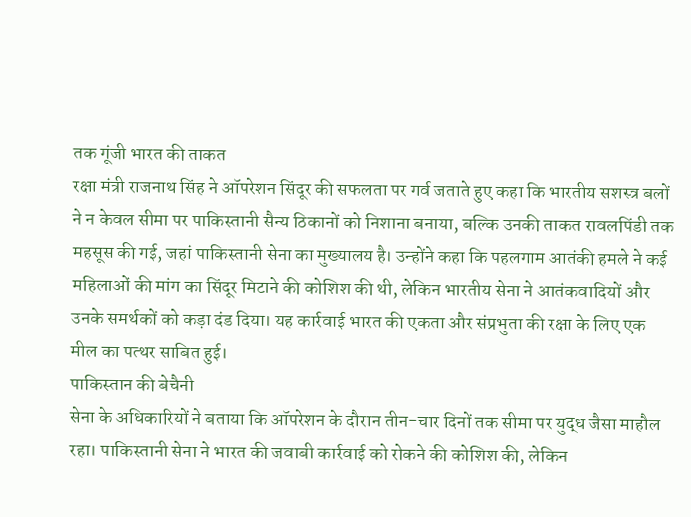तक गूंजी भारत की ताकत
रक्षा मंत्री राजनाथ सिंह ने ऑपरेशन सिंदूर की सफलता पर गर्व जताते हुए कहा कि भारतीय सशस्त्र बलों ने न केवल सीमा पर पाकिस्तानी सैन्य ठिकानों को निशाना बनाया, बल्कि उनकी ताकत रावलपिंडी तक महसूस की गई, जहां पाकिस्तानी सेना का मुख्यालय है। उन्होंने कहा कि पहलगाम आतंकी हमले ने कई महिलाओं की मांग का सिंदूर मिटाने की कोशिश की थी, लेकिन भारतीय सेना ने आतंकवादियों और उनके समर्थकों को कड़ा दंड दिया। यह कार्रवाई भारत की एकता और संप्रभुता की रक्षा के लिए एक मील का पत्थर साबित हुई।
पाकिस्तान की बेचैनी
सेना के अधिकारियों ने बताया कि ऑपरेशन के दौरान तीन-चार दिनों तक सीमा पर युद्ध जैसा माहौल रहा। पाकिस्तानी सेना ने भारत की जवाबी कार्रवाई को रोकने की कोशिश की, लेकिन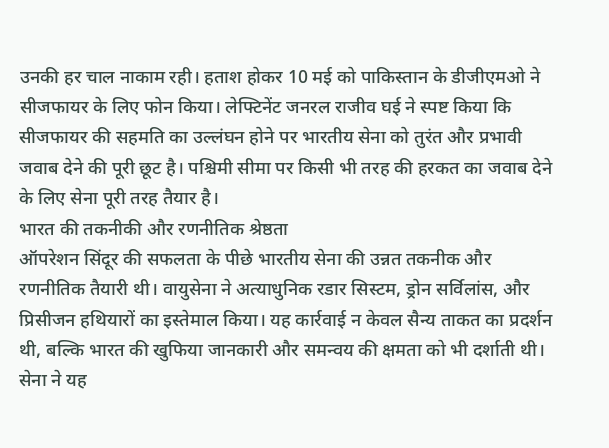उनकी हर चाल नाकाम रही। हताश होकर 10 मई को पाकिस्तान के डीजीएमओ ने सीजफायर के लिए फोन किया। लेफ्टिनेंट जनरल राजीव घई ने स्पष्ट किया कि सीजफायर की सहमति का उल्लंघन होने पर भारतीय सेना को तुरंत और प्रभावी जवाब देने की पूरी छूट है। पश्चिमी सीमा पर किसी भी तरह की हरकत का जवाब देने के लिए सेना पूरी तरह तैयार है।
भारत की तकनीकी और रणनीतिक श्रेष्ठता
ऑपरेशन सिंदूर की सफलता के पीछे भारतीय सेना की उन्नत तकनीक और रणनीतिक तैयारी थी। वायुसेना ने अत्याधुनिक रडार सिस्टम, ड्रोन सर्विलांस, और प्रिसीजन हथियारों का इस्तेमाल किया। यह कार्रवाई न केवल सैन्य ताकत का प्रदर्शन थी, बल्कि भारत की खुफिया जानकारी और समन्वय की क्षमता को भी दर्शाती थी। सेना ने यह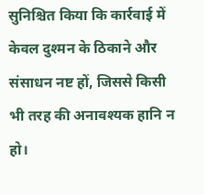सुनिश्चित किया कि कार्रवाई में केवल दुश्मन के ठिकाने और संसाधन नष्ट हों, जिससे किसी भी तरह की अनावश्यक हानि न हो।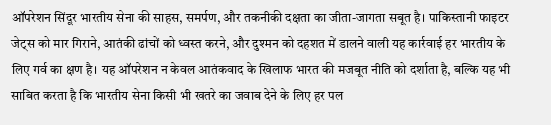ऑपरेशन सिंदूर भारतीय सेना की साहस, समर्पण, और तकनीकी दक्षता का जीता-जागता सबूत है। पाकिस्तानी फाइटर जेट्स को मार गिराने, आतंकी ढांचों को ध्वस्त करने, और दुश्मन को दहशत में डालने वाली यह कार्रवाई हर भारतीय के लिए गर्व का क्षण है। यह ऑपरेशन न केवल आतंकवाद के खिलाफ भारत की मजबूत नीति को दर्शाता है, बल्कि यह भी साबित करता है कि भारतीय सेना किसी भी खतरे का जवाब देने के लिए हर पल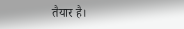तैयार है।